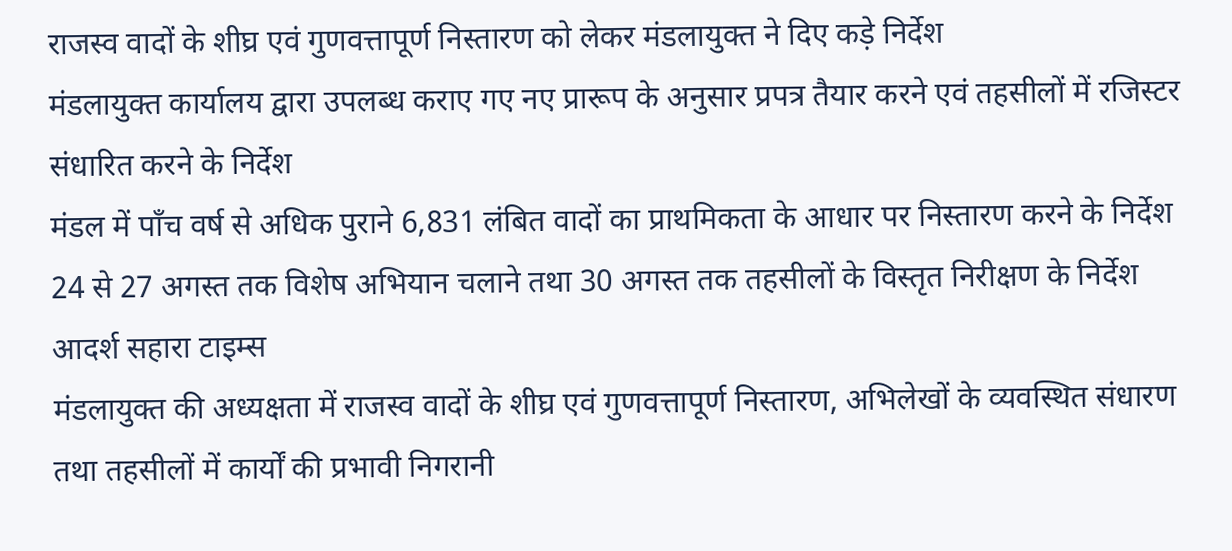राजस्व वादों के शीघ्र एवं गुणवत्तापूर्ण निस्तारण को लेकर मंडलायुक्त ने दिए कड़े निर्देश
मंडलायुक्त कार्यालय द्वारा उपलब्ध कराए गए नए प्रारूप के अनुसार प्रपत्र तैयार करने एवं तहसीलों में रजिस्टर संधारित करने के निर्देश
मंडल में पाँच वर्ष से अधिक पुराने 6,831 लंबित वादों का प्राथमिकता के आधार पर निस्तारण करने के निर्देश
24 से 27 अगस्त तक विशेष अभियान चलाने तथा 30 अगस्त तक तहसीलों के विस्तृत निरीक्षण के निर्देश
आदर्श सहारा टाइम्स
मंडलायुक्त की अध्यक्षता में राजस्व वादों के शीघ्र एवं गुणवत्तापूर्ण निस्तारण, अभिलेखों के व्यवस्थित संधारण तथा तहसीलों में कार्यों की प्रभावी निगरानी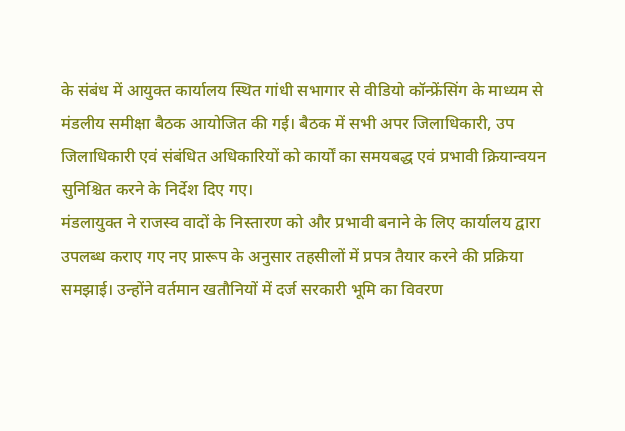के संबंध में आयुक्त कार्यालय स्थित गांधी सभागार से वीडियो कॉन्फ्रेंसिंग के माध्यम से मंडलीय समीक्षा बैठक आयोजित की गई। बैठक में सभी अपर जिलाधिकारी, उप जिलाधिकारी एवं संबंधित अधिकारियों को कार्यों का समयबद्ध एवं प्रभावी क्रियान्वयन सुनिश्चित करने के निर्देश दिए गए।
मंडलायुक्त ने राजस्व वादों के निस्तारण को और प्रभावी बनाने के लिए कार्यालय द्वारा उपलब्ध कराए गए नए प्रारूप के अनुसार तहसीलों में प्रपत्र तैयार करने की प्रक्रिया समझाई। उन्होंने वर्तमान खतौनियों में दर्ज सरकारी भूमि का विवरण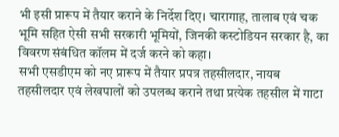भी इसी प्रारूप में तैयार कराने के निर्देश दिए। चारागाह, तालाब एवं चक भूमि सहित ऐसी सभी सरकारी भूमियों, जिनकी कस्टोडियन सरकार है, का विवरण संबंधित कॉलम में दर्ज करने को कहा।
सभी एसडीएम को नए प्रारूप में तैयार प्रपत्र तहसीलदार, नायब तहसीलदार एवं लेखपालों को उपलब्ध कराने तथा प्रत्येक तहसील में गाटा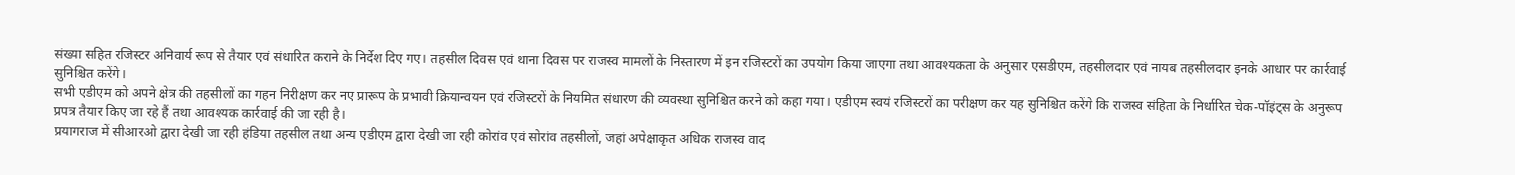संख्या सहित रजिस्टर अनिवार्य रूप से तैयार एवं संधारित कराने के निर्देश दिए गए। तहसील दिवस एवं थाना दिवस पर राजस्व मामलों के निस्तारण में इन रजिस्टरों का उपयोग किया जाएगा तथा आवश्यकता के अनुसार एसडीएम, तहसीलदार एवं नायब तहसीलदार इनके आधार पर कार्रवाई सुनिश्चित करेंगे।
सभी एडीएम को अपने क्षेत्र की तहसीलों का गहन निरीक्षण कर नए प्रारूप के प्रभावी क्रियान्वयन एवं रजिस्टरों के नियमित संधारण की व्यवस्था सुनिश्चित करने को कहा गया। एडीएम स्वयं रजिस्टरों का परीक्षण कर यह सुनिश्चित करेंगे कि राजस्व संहिता के निर्धारित चेक-पॉइंट्स के अनुरूप प्रपत्र तैयार किए जा रहे हैं तथा आवश्यक कार्रवाई की जा रही है।
प्रयागराज में सीआरओ द्वारा देखी जा रही हंडिया तहसील तथा अन्य एडीएम द्वारा देखी जा रही कोरांव एवं सोरांव तहसीलों, जहां अपेक्षाकृत अधिक राजस्व वाद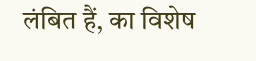लंबित हैं, का विशेष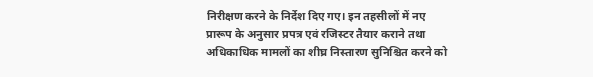निरीक्षण करने के निर्देश दिए गए। इन तहसीलों में नए प्रारूप के अनुसार प्रपत्र एवं रजिस्टर तैयार कराने तथा अधिकाधिक मामलों का शीघ्र निस्तारण सुनिश्चित करने को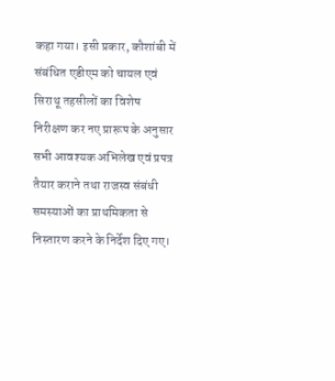कहा गया। इसी प्रकार, कौशांबी में संबंधित एडीएम को चायल एवं सिराथू तहसीलों का विशेष निरीक्षण कर नए प्रारूप के अनुसार सभी आवश्यक अभिलेख एवं प्रपत्र तैयार कराने तथा राजस्व संबंधी समस्याओं का प्राथमिकता से निस्तारण करने के निर्देश दिए गए।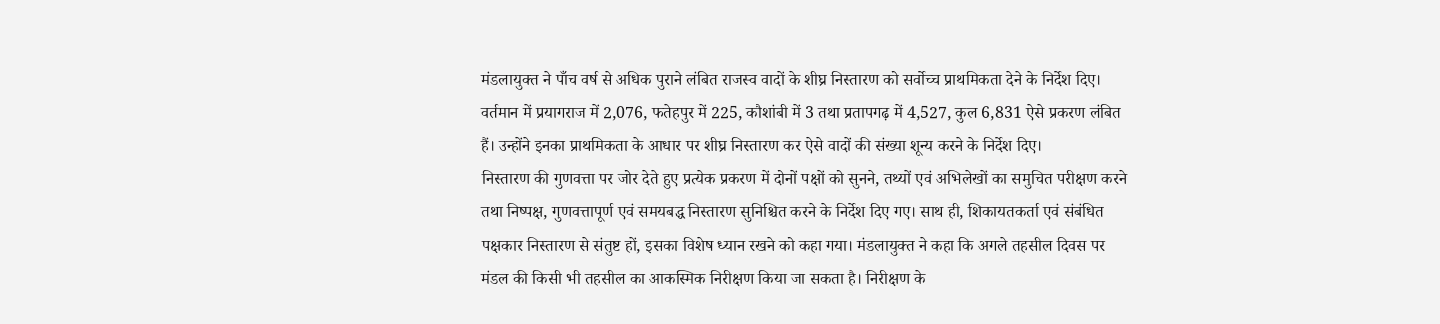मंडलायुक्त ने पाँच वर्ष से अधिक पुराने लंबित राजस्व वादों के शीघ्र निस्तारण को सर्वोच्च प्राथमिकता देने के निर्देश दिए। वर्तमान में प्रयागराज में 2,076, फतेहपुर में 225, कौशांबी में 3 तथा प्रतापगढ़ में 4,527, कुल 6,831 ऐसे प्रकरण लंबित हैं। उन्होंने इनका प्राथमिकता के आधार पर शीघ्र निस्तारण कर ऐसे वादों की संख्या शून्य करने के निर्देश दिए।
निस्तारण की गुणवत्ता पर जोर देते हुए प्रत्येक प्रकरण में दोनों पक्षों को सुनने, तथ्यों एवं अभिलेखों का समुचित परीक्षण करने तथा निष्पक्ष, गुणवत्तापूर्ण एवं समयबद्ध निस्तारण सुनिश्चित करने के निर्देश दिए गए। साथ ही, शिकायतकर्ता एवं संबंधित पक्षकार निस्तारण से संतुष्ट हों, इसका विशेष ध्यान रखने को कहा गया। मंडलायुक्त ने कहा कि अगले तहसील दिवस पर मंडल की किसी भी तहसील का आकस्मिक निरीक्षण किया जा सकता है। निरीक्षण के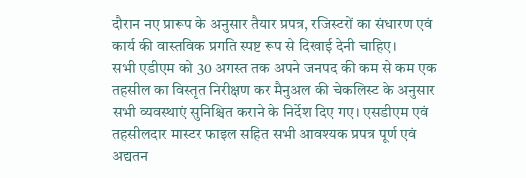दौरान नए प्रारूप के अनुसार तैयार प्रपत्र, रजिस्टरों का संधारण एवं कार्य की वास्तविक प्रगति स्पष्ट रूप से दिखाई देनी चाहिए।
सभी एडीएम को 30 अगस्त तक अपने जनपद की कम से कम एक तहसील का विस्तृत निरीक्षण कर मैनुअल की चेकलिस्ट के अनुसार सभी व्यवस्थाएं सुनिश्चित कराने के निर्देश दिए गए। एसडीएम एवं तहसीलदार मास्टर फाइल सहित सभी आवश्यक प्रपत्र पूर्ण एवं अद्यतन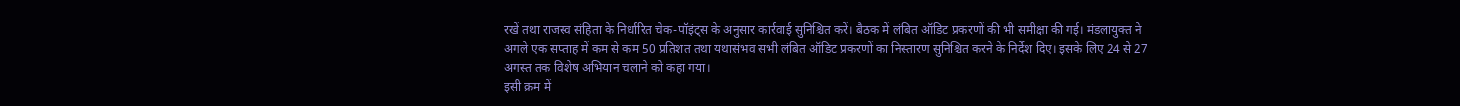रखें तथा राजस्व संहिता के निर्धारित चेक-पॉइंट्स के अनुसार कार्रवाई सुनिश्चित करें। बैठक में लंबित ऑडिट प्रकरणों की भी समीक्षा की गई। मंडलायुक्त ने अगले एक सप्ताह में कम से कम 50 प्रतिशत तथा यथासंभव सभी लंबित ऑडिट प्रकरणों का निस्तारण सुनिश्चित करने के निर्देश दिए। इसके लिए 24 से 27 अगस्त तक विशेष अभियान चलाने को कहा गया।
इसी क्रम में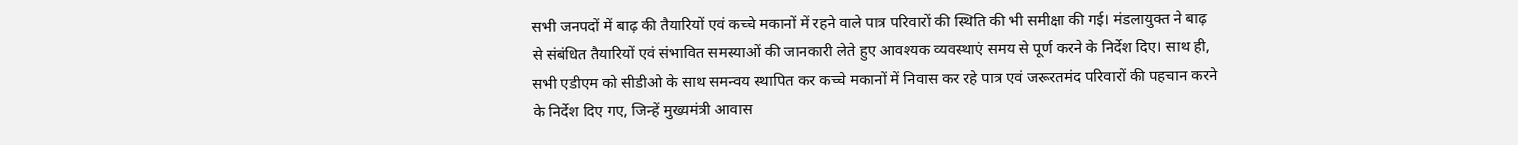सभी जनपदों में बाढ़ की तैयारियों एवं कच्चे मकानों में रहने वाले पात्र परिवारों की स्थिति की भी समीक्षा की गई। मंडलायुक्त ने बाढ़ से संबंधित तैयारियों एवं संभावित समस्याओं की जानकारी लेते हुए आवश्यक व्यवस्थाएं समय से पूर्ण करने के निर्देश दिए। साथ ही, सभी एडीएम को सीडीओ के साथ समन्वय स्थापित कर कच्चे मकानों में निवास कर रहे पात्र एवं जरूरतमंद परिवारों की पहचान करने के निर्देश दिए गए, जिन्हें मुख्यमंत्री आवास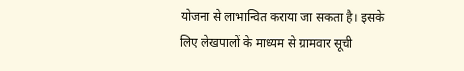योजना से लाभान्वित कराया जा सकता है। इसके लिए लेखपालों के माध्यम से ग्रामवार सूची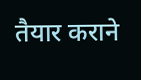तैयार कराने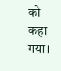को कहा गया।